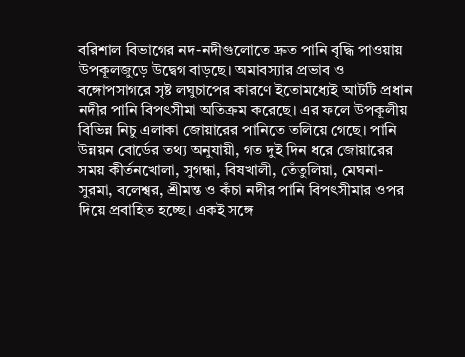বরিশাল বিভাগের নদ-নদীগুলোতে দ্রুত পানি বৃদ্ধি পাওয়ায় উপকূলজুড়ে উদ্বেগ বাড়ছে। অমাবস্যার প্রভাব ও বঙ্গোপসাগরে সৃষ্ট লঘুচাপের কারণে ইতোমধ্যেই আটটি প্রধান নদীর পানি বিপৎসীমা অতিক্রম করেছে। এর ফলে উপকূলীয় বিভিন্ন নিচু এলাকা জোয়ারের পানিতে তলিয়ে গেছে। পানি উন্নয়ন বোর্ডের তথ্য অনুযায়ী, গত দুই দিন ধরে জোয়ারের সময় কীর্তনখোলা, সুগন্ধা, বিষখালী, তেঁতুলিয়া, মেঘনা-সুরমা, বলেশ্বর, শ্রীমন্ত ও কঁচা নদীর পানি বিপৎসীমার ওপর দিয়ে প্রবাহিত হচ্ছে। একই সঙ্গে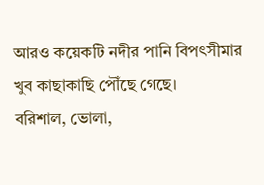আরও কয়েকটি নদীর পানি বিপৎসীমার খুব কাছাকাছি পৌঁছে গেছে।
বরিশাল, ভোলা,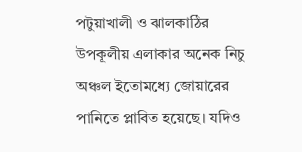পটুয়াখালী ও ঝালকাঠির উপকূলীয় এলাকার অনেক নিচু অঞ্চল ইতোমধ্যে জোয়ারের পানিতে প্লাবিত হয়েছে। যদিও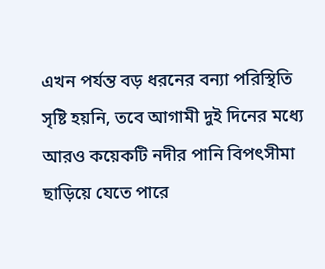এখন পর্যন্ত বড় ধরনের বন্যা পরিস্থিতি সৃষ্টি হয়নি, তবে আগামী দুই দিনের মধ্যে আরও কয়েকটি নদীর পানি বিপৎসীমা ছাড়িয়ে যেতে পারে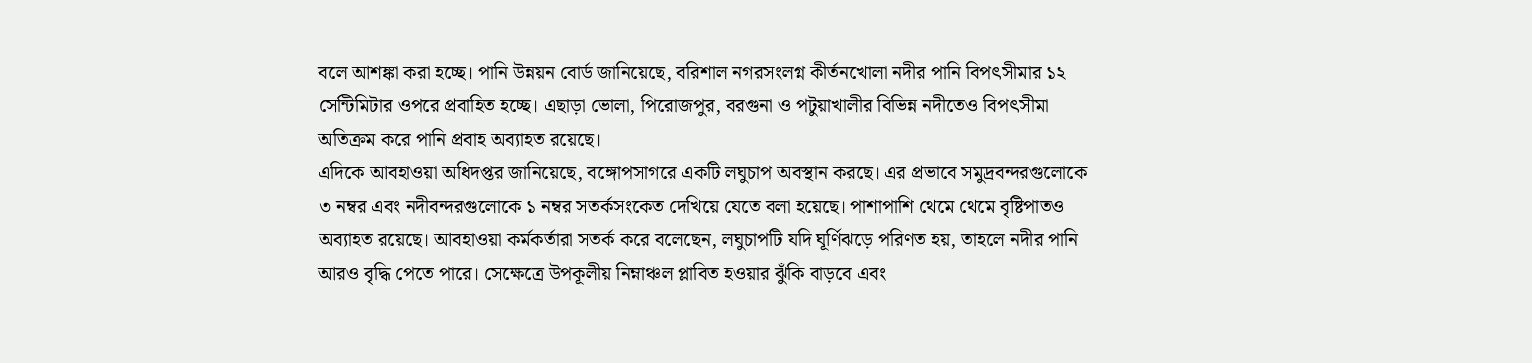বলে আশঙ্কা করা হচ্ছে। পানি উন্নয়ন বোর্ড জানিয়েছে, বরিশাল নগরসংলগ্ন কীর্তনখোলা নদীর পানি বিপৎসীমার ১২ সেন্টিমিটার ওপরে প্রবাহিত হচ্ছে। এছাড়া ভোলা, পিরোজপুর, বরগুনা ও পটুয়াখালীর বিভিন্ন নদীতেও বিপৎসীমা অতিক্রম করে পানি প্রবাহ অব্যাহত রয়েছে।
এদিকে আবহাওয়া অধিদপ্তর জানিয়েছে, বঙ্গোপসাগরে একটি লঘুচাপ অবস্থান করছে। এর প্রভাবে সমুদ্রবন্দরগুলোকে ৩ নম্বর এবং নদীবন্দরগুলোকে ১ নম্বর সতর্কসংকেত দেখিয়ে যেতে বলা হয়েছে। পাশাপাশি থেমে থেমে বৃষ্টিপাতও অব্যাহত রয়েছে। আবহাওয়া কর্মকর্তারা সতর্ক করে বলেছেন, লঘুচাপটি যদি ঘূর্ণিঝড়ে পরিণত হয়, তাহলে নদীর পানি আরও বৃদ্ধি পেতে পারে। সেক্ষেত্রে উপকূলীয় নিম্নাঞ্চল প্লাবিত হওয়ার ঝুঁকি বাড়বে এবং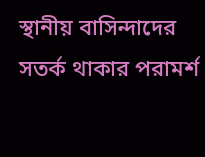স্থানীয় বাসিন্দাদের সতর্ক থাকার পরামর্শ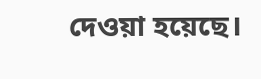দেওয়া হয়েছে।